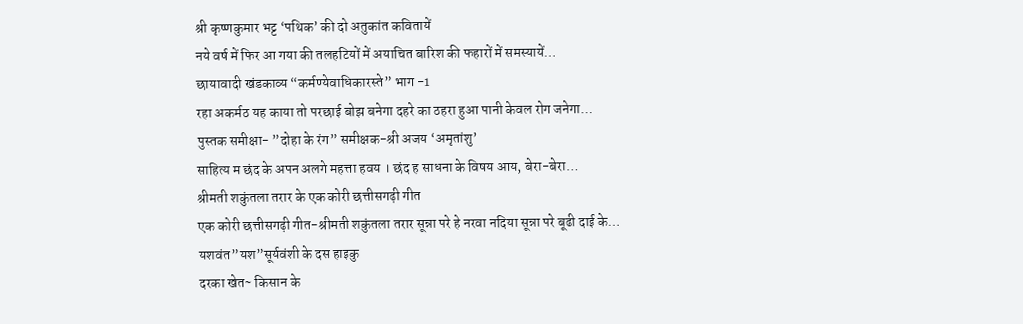श्री कृष्णकुमार भट्ट ‘पथिक’ की दो अतुकांत कवितायें
नये वर्ष में फिर आ गया की तलहटियों में अयाचित बारिश की फहारों में समस्यायें…
छायावादी खंडकाव्य “कर्मण्येवाधिकारस्ते” भाग -1
रहा अकर्मठ यह काया तो परछाई बोझ बनेगा दहरे का ठहरा हुआ पानी केवल रोग जनेगा…
पुस्तक समीक्षा- ”दोहा के रंग” समीक्षक-श्री अजय ‘अमृतांशु’
साहित्य म छंद के अपन अलगे महत्ता हवय । छंद ह साधना के विषय आय, बेरा-बेरा…
श्रीमती शकुंतला तरार के एक कोरी छत्तीसगढ़ी गीत
एक कोरी छत्तीसगढ़ी गीत-श्रीमती शकुंतला तरार सून्ना परे हे नरवा नदिया सून्ना परे बूढी दाई के…
यशवंत”यश”सूर्यवंशी के दस हाइकु
दरका खेत~ किसान के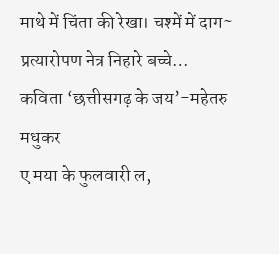माथे में चिंता की रेखा। चश्में में दाग~ प्रत्यारोपण नेत्र निहारे बच्चे…
कविता ‘छत्तीसगढ़ के जय’-महेतरु मधुकर
ए मया के फुलवारी ल,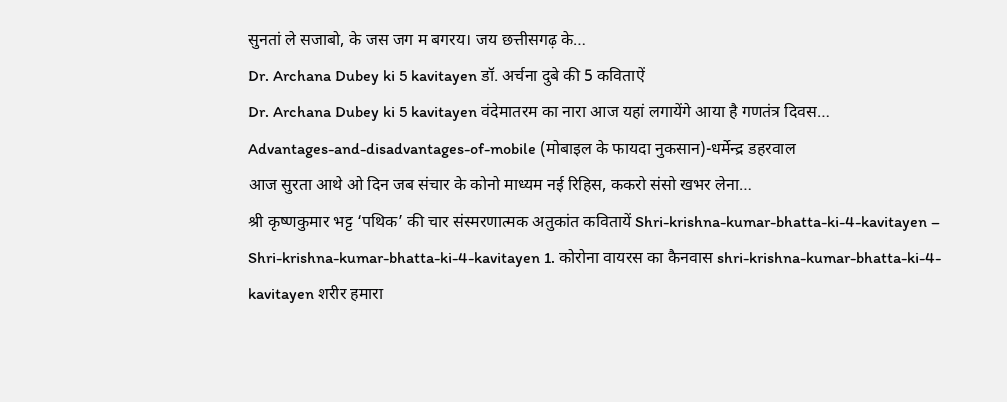सुनतां ले सजाबो, के जस जग म बगरय। जय छत्तीसगढ़ के…
Dr. Archana Dubey ki 5 kavitayen डॉ. अर्चना दुबे की 5 कविताऐं
Dr. Archana Dubey ki 5 kavitayen वंदेमातरम का नारा आज यहां लगायेंगे आया है गणतंत्र दिवस…
Advantages-and-disadvantages-of-mobile (मोबाइल के फायदा नुकसान)-धर्मेन्द्र डहरवाल
आज सुरता आथे ओ दिन जब संचार के कोनो माध्यम नई रिहिस, ककरो संसो खभर लेना…
श्री कृष्णकुमार भट्ट ‘पथिक’ की चार संस्मरणात्मक अतुकांत कवितायें Shri-krishna-kumar-bhatta-ki-4-kavitayen –
Shri-krishna-kumar-bhatta-ki-4-kavitayen 1. कोरोना वायरस का कैनवास shri-krishna-kumar-bhatta-ki-4-kavitayen शरीर हमारा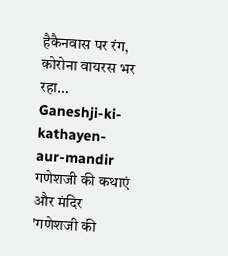हैकैनवास पर रंग, कोरोना वायरस भर रहा…
Ganeshji-ki-kathayen-aur-mandir गणेशजी की कथाएं और मंदिर
'गणेशजी की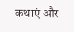कथाएं और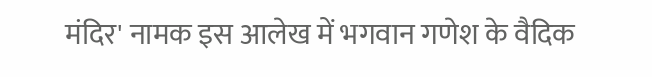मंदिर' नामक इस आलेख में भगवान गणेश के वैदिक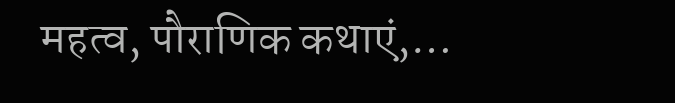महत्व, पौराणिक कथाएं,…